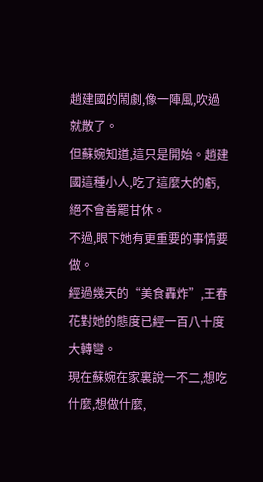趙建國的鬧劇,像一陣風,吹過就散了。
但蘇婉知道,這只是開始。趙建國這種小人,吃了這麼大的虧,絕不會善罷甘休。
不過,眼下她有更重要的事情要做。
經過幾天的“美食轟炸”,王春花對她的態度已經一百八十度大轉彎。
現在蘇婉在家裏說一不二,想吃什麼,想做什麼,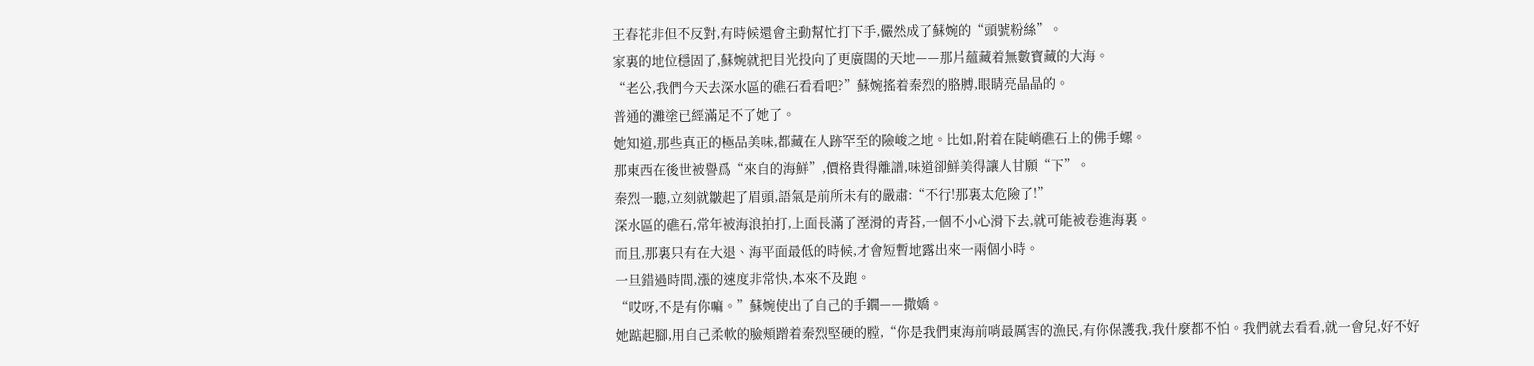王春花非但不反對,有時候還會主動幫忙打下手,儼然成了蘇婉的“頭號粉絲”。
家裏的地位穩固了,蘇婉就把目光投向了更廣闊的天地——那片蘊藏着無數寶藏的大海。
“老公,我們今天去深水區的礁石看看吧?”蘇婉搖着秦烈的胳膊,眼睛亮晶晶的。
普通的灘塗已經滿足不了她了。
她知道,那些真正的極品美味,都藏在人跡罕至的險峻之地。比如,附着在陡峭礁石上的佛手螺。
那東西在後世被譽爲“來自的海鮮”,價格貴得離譜,味道卻鮮美得讓人甘願“下”。
秦烈一聽,立刻就皺起了眉頭,語氣是前所未有的嚴肅:“不行!那裏太危險了!”
深水區的礁石,常年被海浪拍打,上面長滿了溼滑的青苔,一個不小心滑下去,就可能被卷進海裏。
而且,那裏只有在大退、海平面最低的時候,才會短暫地露出來一兩個小時。
一旦錯過時間,漲的速度非常快,本來不及跑。
“哎呀,不是有你嘛。”蘇婉使出了自己的手鐗——撒嬌。
她踮起腳,用自己柔軟的臉頰蹭着秦烈堅硬的膛,“你是我們東海前哨最厲害的漁民,有你保護我,我什麼都不怕。我們就去看看,就一會兒,好不好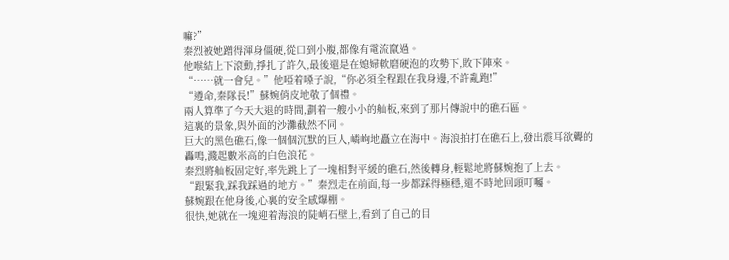嘛?”
秦烈被她蹭得渾身僵硬,從口到小腹,都像有電流竄過。
他喉結上下滾動,掙扎了許久,最後還是在媳婦軟磨硬泡的攻勢下,敗下陣來。
“……就一會兒。”他啞着嗓子說,“你必須全程跟在我身邊,不許亂跑!”
“遵命,秦隊長!”蘇婉俏皮地敬了個禮。
兩人算準了今天大退的時間,劃着一艘小小的舢板,來到了那片傳說中的礁石區。
這裏的景象,與外面的沙灘截然不同。
巨大的黑色礁石,像一個個沉默的巨人,嶙峋地矗立在海中。海浪拍打在礁石上,發出震耳欲聾的轟鳴,濺起數米高的白色浪花。
秦烈將舢板固定好,率先跳上了一塊相對平緩的礁石,然後轉身,輕鬆地將蘇婉抱了上去。
“跟緊我,踩我踩過的地方。”秦烈走在前面,每一步都踩得極穩,還不時地回頭叮囑。
蘇婉跟在他身後,心裏的安全感爆棚。
很快,她就在一塊迎着海浪的陡峭石壁上,看到了自己的目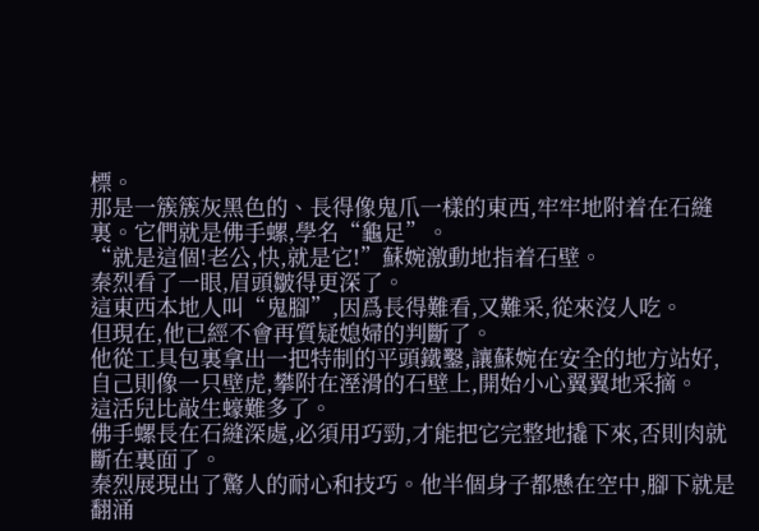標。
那是一簇簇灰黑色的、長得像鬼爪一樣的東西,牢牢地附着在石縫裏。它們就是佛手螺,學名“龜足”。
“就是這個!老公,快,就是它!”蘇婉激動地指着石壁。
秦烈看了一眼,眉頭皺得更深了。
這東西本地人叫“鬼腳”,因爲長得難看,又難采,從來沒人吃。
但現在,他已經不會再質疑媳婦的判斷了。
他從工具包裏拿出一把特制的平頭鐵鑿,讓蘇婉在安全的地方站好,自己則像一只壁虎,攀附在溼滑的石壁上,開始小心翼翼地采摘。
這活兒比敲生蠔難多了。
佛手螺長在石縫深處,必須用巧勁,才能把它完整地撬下來,否則肉就斷在裏面了。
秦烈展現出了驚人的耐心和技巧。他半個身子都懸在空中,腳下就是翻涌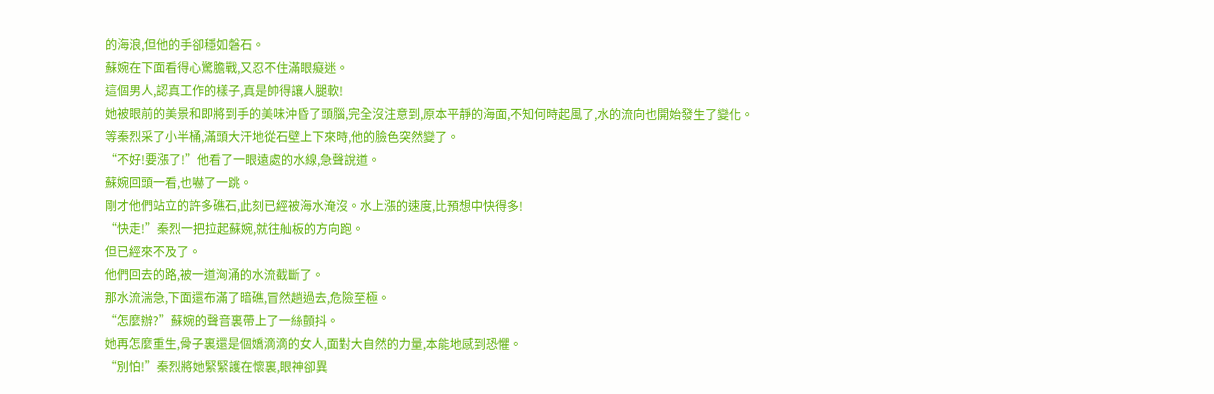的海浪,但他的手卻穩如磐石。
蘇婉在下面看得心驚膽戰,又忍不住滿眼癡迷。
這個男人,認真工作的樣子,真是帥得讓人腿軟!
她被眼前的美景和即將到手的美味沖昏了頭腦,完全沒注意到,原本平靜的海面,不知何時起風了,水的流向也開始發生了變化。
等秦烈采了小半桶,滿頭大汗地從石壁上下來時,他的臉色突然變了。
“不好!要漲了!”他看了一眼遠處的水線,急聲說道。
蘇婉回頭一看,也嚇了一跳。
剛才他們站立的許多礁石,此刻已經被海水淹沒。水上漲的速度,比預想中快得多!
“快走!”秦烈一把拉起蘇婉,就往舢板的方向跑。
但已經來不及了。
他們回去的路,被一道洶涌的水流截斷了。
那水流湍急,下面還布滿了暗礁,冒然趟過去,危險至極。
“怎麼辦?”蘇婉的聲音裏帶上了一絲顫抖。
她再怎麼重生,骨子裏還是個嬌滴滴的女人,面對大自然的力量,本能地感到恐懼。
“別怕!”秦烈將她緊緊護在懷裏,眼神卻異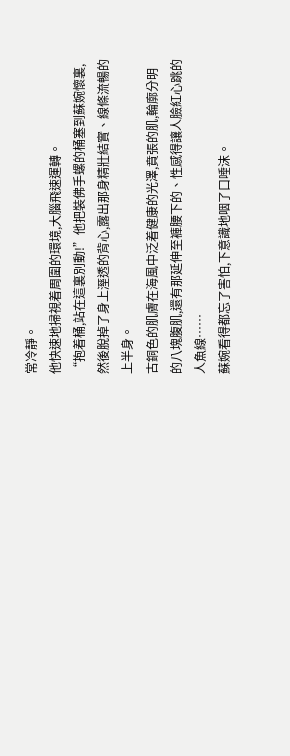常冷靜。
他快速地掃視着周圍的環境,大腦飛速運轉。
“抱着桶,站在這裏別動!”他把裝佛手螺的桶塞到蘇婉懷裏,然後脫掉了身上溼透的背心,露出那身精壯結實、線條流暢的上半身。
古銅色的肌膚在海風中泛着健康的光澤,賁張的肌,輪廓分明的八塊腹肌,還有那延伸至褲腰下的、性感得讓人臉紅心跳的人魚線……
蘇婉看得都忘了害怕,下意識地咽了口唾沫。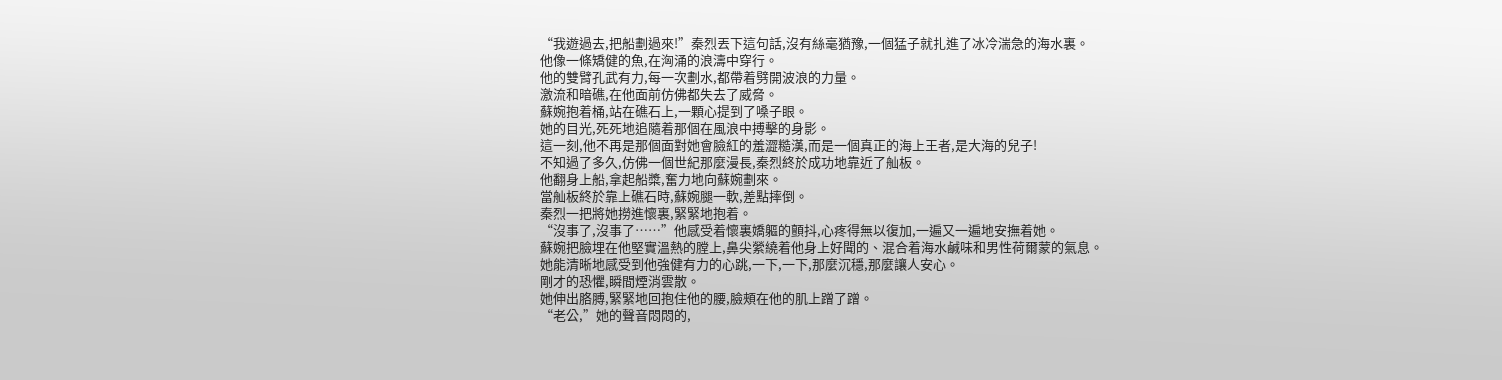“我遊過去,把船劃過來!”秦烈丟下這句話,沒有絲毫猶豫,一個猛子就扎進了冰冷湍急的海水裏。
他像一條矯健的魚,在洶涌的浪濤中穿行。
他的雙臂孔武有力,每一次劃水,都帶着劈開波浪的力量。
激流和暗礁,在他面前仿佛都失去了威脅。
蘇婉抱着桶,站在礁石上,一顆心提到了嗓子眼。
她的目光,死死地追隨着那個在風浪中搏擊的身影。
這一刻,他不再是那個面對她會臉紅的羞澀糙漢,而是一個真正的海上王者,是大海的兒子!
不知過了多久,仿佛一個世紀那麼漫長,秦烈終於成功地靠近了舢板。
他翻身上船,拿起船槳,奮力地向蘇婉劃來。
當舢板終於靠上礁石時,蘇婉腿一軟,差點摔倒。
秦烈一把將她撈進懷裏,緊緊地抱着。
“沒事了,沒事了……”他感受着懷裏嬌軀的顫抖,心疼得無以復加,一遍又一遍地安撫着她。
蘇婉把臉埋在他堅實溫熱的膛上,鼻尖縈繞着他身上好聞的、混合着海水鹹味和男性荷爾蒙的氣息。
她能清晰地感受到他強健有力的心跳,一下,一下,那麼沉穩,那麼讓人安心。
剛才的恐懼,瞬間煙消雲散。
她伸出胳膊,緊緊地回抱住他的腰,臉頰在他的肌上蹭了蹭。
“老公,”她的聲音悶悶的,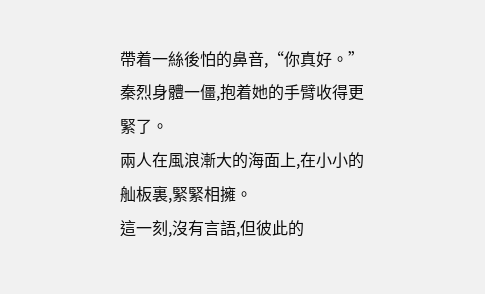帶着一絲後怕的鼻音,“你真好。”
秦烈身體一僵,抱着她的手臂收得更緊了。
兩人在風浪漸大的海面上,在小小的舢板裏,緊緊相擁。
這一刻,沒有言語,但彼此的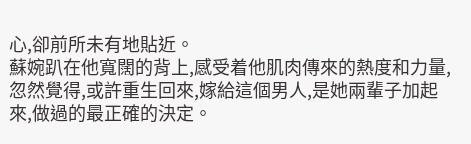心,卻前所未有地貼近。
蘇婉趴在他寬闊的背上,感受着他肌肉傳來的熱度和力量,忽然覺得,或許重生回來,嫁給這個男人,是她兩輩子加起來,做過的最正確的決定。